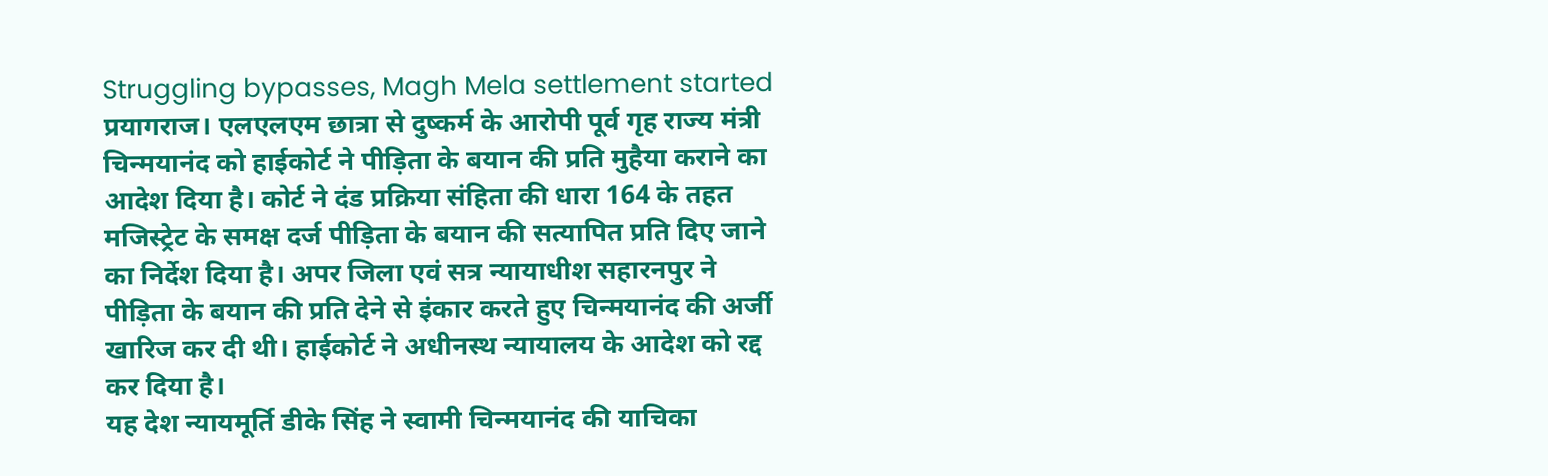Struggling bypasses, Magh Mela settlement started
प्रयागराज। एलएलएम छात्रा से दुष्कर्म के आरोपी पूर्व गृह राज्य मंत्री चिन्मयानंद को हाईकोर्ट ने पीड़िता के बयान की प्रति मुहैया कराने का आदेश दिया है। कोर्ट ने दंड प्रक्रिया संहिता की धारा 164 के तहत मजिस्ट्रेट के समक्ष दर्ज पीड़िता के बयान की सत्यापित प्रति दिए जाने का निर्देश दिया है। अपर जिला एवं सत्र न्यायाधीश सहारनपुर ने पीड़िता के बयान की प्रति देने से इंकार करते हुए चिन्मयानंद की अर्जी खारिज कर दी थी। हाईकोर्ट ने अधीनस्थ न्यायालय के आदेश को रद्द कर दिया है।
यह देश न्यायमूर्ति डीके सिंह ने स्वामी चिन्मयानंद की याचिका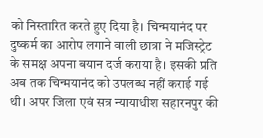को निस्तारित करते हुए दिया है। चिन्मयानंद पर दुष्कर्म का आरोप लगाने वाली छात्रा ने मजिस्ट्रेट के समक्ष अपना बयान दर्ज कराया है। इसकी प्रति अब तक चिन्मयानंद को उपलब्ध नहीं कराई गई थी। अपर जिला एवं सत्र न्यायाधीश सहारनपुर की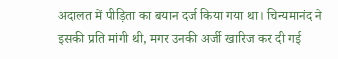अदालत में पीड़िता का बयान दर्ज किया गया था। चिन्यमानंद ने इसकी प्रति मांगी थी, मगर उनकी अर्जी खारिज कर दी गई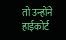तो उन्होंने हाईकोर्ट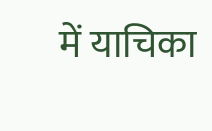में याचिका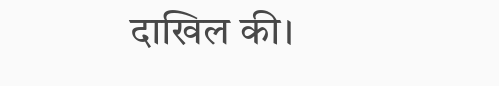दाखिल की।